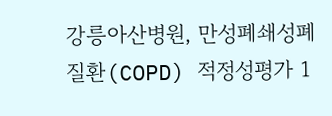강릉아산병원, 만성폐쇄성폐질환(COPD) 적정성평가 1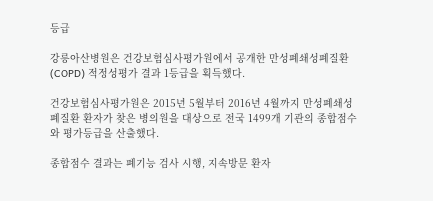등급

강릉아산병원은 건강보험심사평가원에서 공개한 만성폐쇄성폐질환(COPD) 적정성평가 결과 1등급을 획득했다.

건강보험심사평가원은 2015년 5월부터 2016년 4월까지 만성폐쇄성폐질환 환자가 찾은 병의원을 대상으로 전국 1499개 기관의 종합점수와 평가등급을 산출했다.

종합점수 결과는 폐기능 검사 시행, 지속방문 환자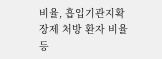비율, 흡입기관지확장제 처방 환자 비율 등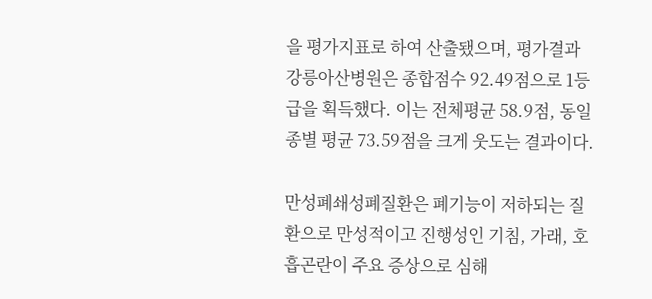을 평가지표로 하여 산출됐으며, 평가결과 강릉아산병원은 종합점수 92.49점으로 1등급을 획득했다. 이는 전체평균 58.9점, 동일종별 평균 73.59점을 크게 웃도는 결과이다.

만성폐쇄성폐질환은 폐기능이 저하되는 질환으로 만성적이고 진행성인 기침, 가래, 호흡곤란이 주요 증상으로 심해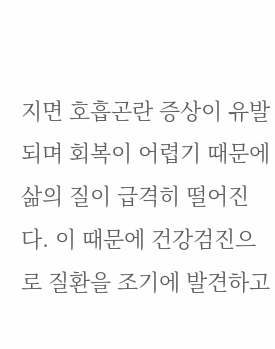지면 호흡곤란 증상이 유발되며 회복이 어렵기 때문에 삶의 질이 급격히 떨어진다. 이 때문에 건강검진으로 질환을 조기에 발견하고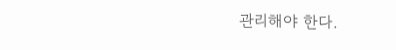관리해야 한다.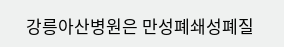강릉아산병원은 만성폐쇄성폐질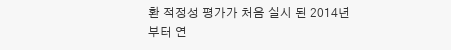환 적정성 평가가 처음 실시 된 2014년부터 연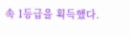속 1등급을 획득했다.